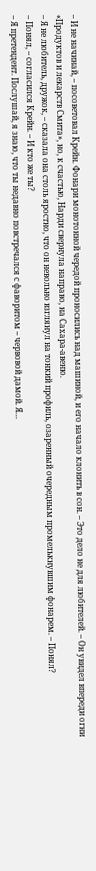– И не начинай, – посоветовал Крейн. Фонари монотонной чередой проносились над машиной, и его начало клонить в сон. – Это дело не для любителей. – Он увидел впереди огни «Продуктов и лекарств Смита», но, к счастью, Нарди свернула направо, на Сахара-авеню.
– Я не любитель, дружок, – сказала она столь яростно, что он невольно взглянул на тонкий профиль, озаренный очередным промелькнувшим фонарем. – Понял?
– Понял, – согласился Крейн. – И кто же ты?
– Я претендент. Послушай, я знаю, что ты недавно повстречался с фаворитом – червовой дамой. Я…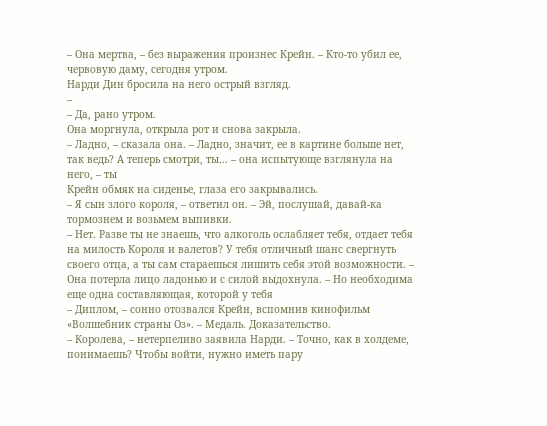– Она мертва, – без выражения произнес Крейн. – Кто-то убил ее, червовую даму, сегодня утром.
Нарди Дин бросила на него острый взгляд.
–
– Да, рано утром.
Она моргнула, открыла рот и снова закрыла.
– Ладно, – сказала она. – Ладно, значит, ее в картине больше нет, так ведь? А теперь смотри, ты… – она испытующе взглянула на него, – ты
Крейн обмяк на сиденье, глаза его закрывались.
– Я сын злого короля, – ответил он. – Эй, послушай, давай-ка тормознем и возьмем выпивки.
– Нет. Разве ты не знаешь, что алкоголь ослабляет тебя, отдает тебя на милость Короля и валетов? У тебя отличный шанс свергнуть своего отца, а ты сам стараешься лишить себя этой возможности. – Она потерла лицо ладонью и с силой выдохнула. – Но необходима еще одна составляющая, которой у тебя
– Диплом, – сонно отозвался Крейн, вспомнив кинофильм «Волшебник страны Оз». – Медаль. Доказательство.
– Королева, – нетерпеливо заявила Нарди. – Точно, как в холдеме, понимаешь? Чтобы войти, нужно иметь пару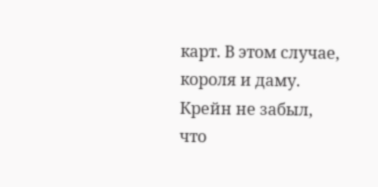карт. В этом случае, короля и даму.
Крейн не забыл, что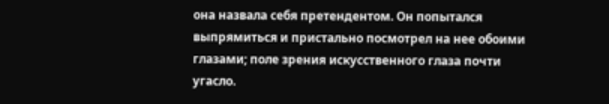она назвала себя претендентом. Он попытался выпрямиться и пристально посмотрел на нее обоими глазами; поле зрения искусственного глаза почти угасло.